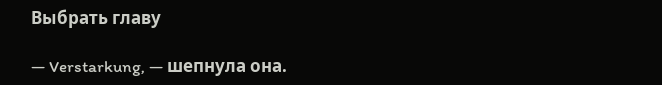Выбрать главу

— Verstarkung, — шепнула она.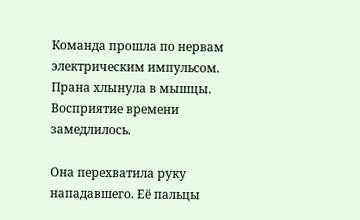Команда прошла по нервам электрическим импульсом. Прана хлынула в мышцы. Восприятие времени замедлилось.

Она перехватила руку нападавшего. Её пальцы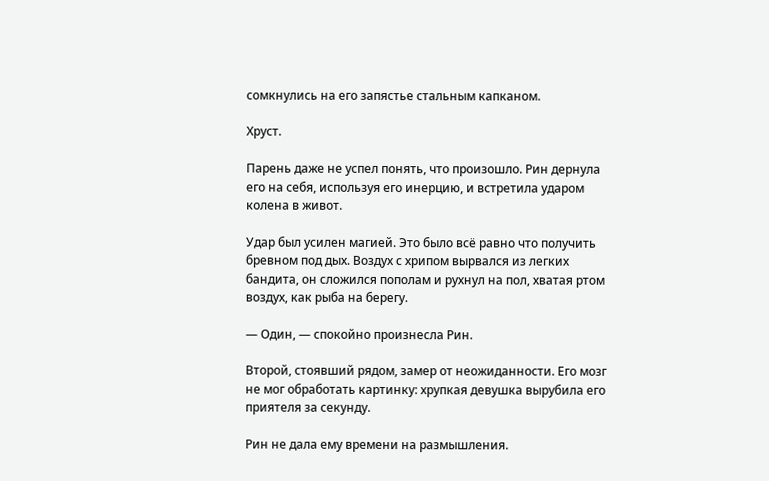сомкнулись на его запястье стальным капканом.

Хруст.

Парень даже не успел понять, что произошло. Рин дернула его на себя, используя его инерцию, и встретила ударом колена в живот.

Удар был усилен магией. Это было всё равно что получить бревном под дых. Воздух с хрипом вырвался из легких бандита, он сложился пополам и рухнул на пол, хватая ртом воздух, как рыба на берегу.

— Один, — спокойно произнесла Рин.

Второй, стоявший рядом, замер от неожиданности. Его мозг не мог обработать картинку: хрупкая девушка вырубила его приятеля за секунду.

Рин не дала ему времени на размышления.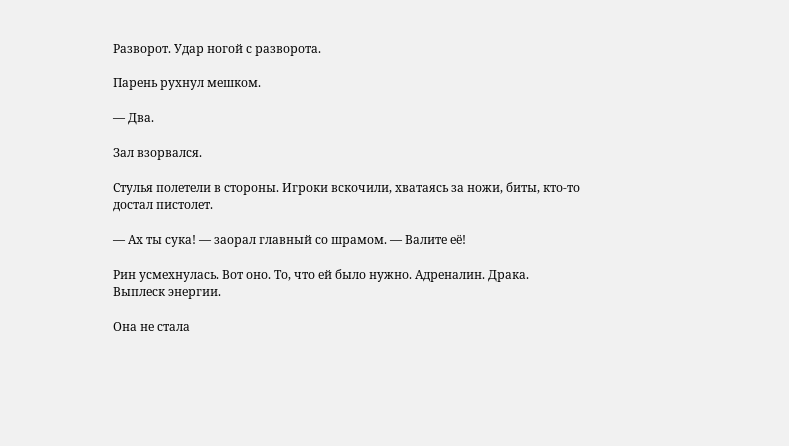Разворот. Удар ногой с разворота.

Парень рухнул мешком.

— Два.

Зал взорвался.

Стулья полетели в стороны. Игроки вскочили, хватаясь за ножи, биты, кто-то достал пистолет.

— Ах ты сука! — заорал главный со шрамом. — Валите её!

Рин усмехнулась. Вот оно. То, что ей было нужно. Адреналин. Драка. Выплеск энергии.

Она не стала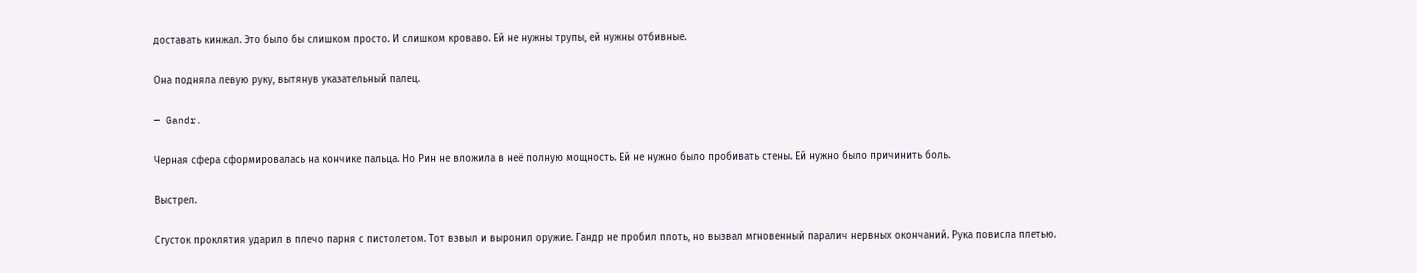доставать кинжал. Это было бы слишком просто. И слишком кроваво. Ей не нужны трупы, ей нужны отбивные.

Она подняла левую руку, вытянув указательный палец.

— Gandr.

Черная сфера сформировалась на кончике пальца. Но Рин не вложила в неё полную мощность. Ей не нужно было пробивать стены. Ей нужно было причинить боль.

Выстрел.

Сгусток проклятия ударил в плечо парня с пистолетом. Тот взвыл и выронил оружие. Гандр не пробил плоть, но вызвал мгновенный паралич нервных окончаний. Рука повисла плетью.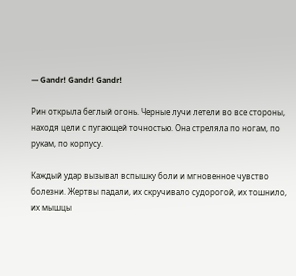— Gandr! Gandr! Gandr!

Рин открыла беглый огонь. Черные лучи летели во все стороны, находя цели с пугающей точностью. Она стреляла по ногам, по рукам, по корпусу.

Каждый удар вызывал вспышку боли и мгновенное чувство болезни. Жертвы падали, их скручивало судорогой, их тошнило, их мышцы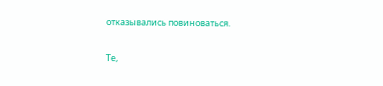отказывались повиноваться.

Те,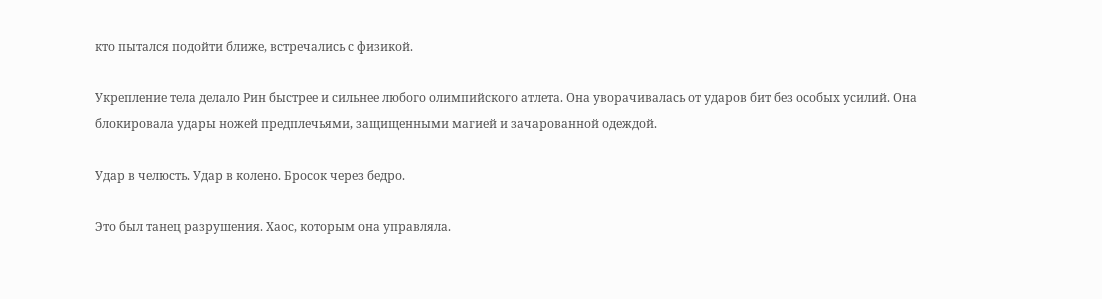кто пытался подойти ближе, встречались с физикой.

Укрепление тела делало Рин быстрее и сильнее любого олимпийского атлета. Она уворачивалась от ударов бит без особых усилий. Она блокировала удары ножей предплечьями, защищенными магией и зачарованной одеждой.

Удар в челюсть. Удар в колено. Бросок через бедро.

Это был танец разрушения. Хаос, которым она управляла.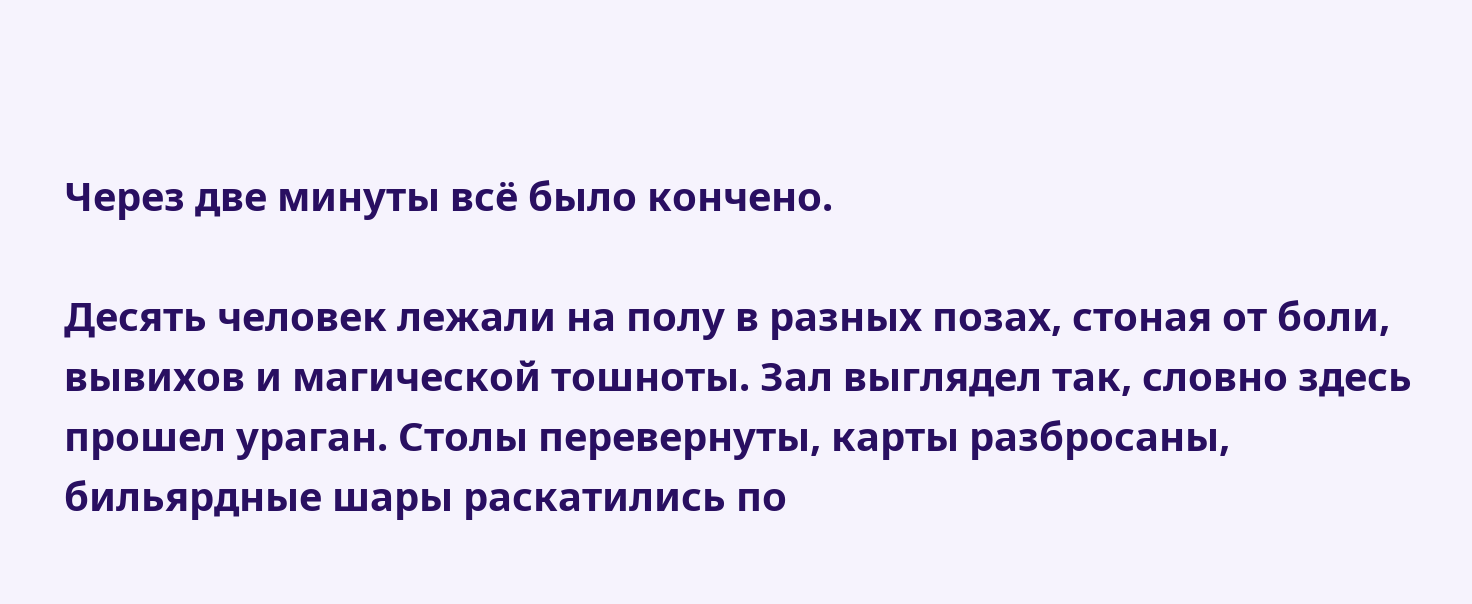Через две минуты всё было кончено.

Десять человек лежали на полу в разных позах, стоная от боли, вывихов и магической тошноты. Зал выглядел так, словно здесь прошел ураган. Столы перевернуты, карты разбросаны, бильярдные шары раскатились по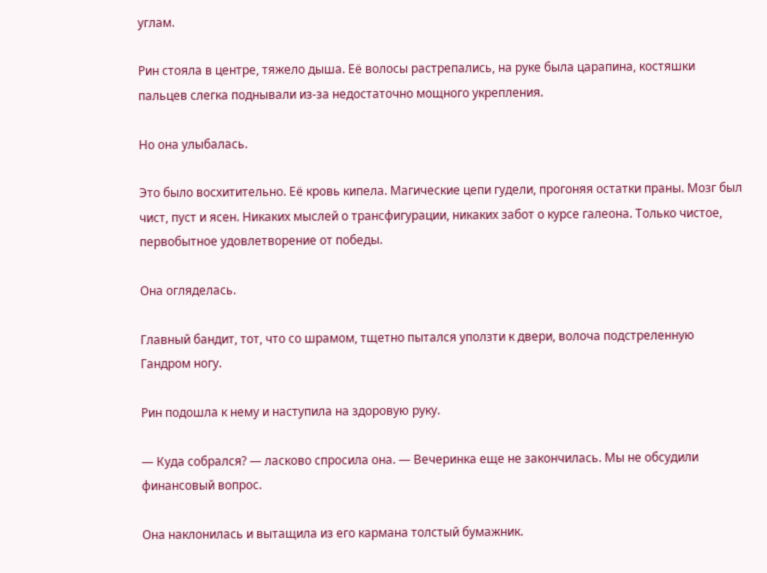углам.

Рин стояла в центре, тяжело дыша. Её волосы растрепались, на руке была царапина, костяшки пальцев слегка поднывали из-за недостаточно мощного укрепления.

Но она улыбалась.

Это было восхитительно. Её кровь кипела. Магические цепи гудели, прогоняя остатки праны. Мозг был чист, пуст и ясен. Никаких мыслей о трансфигурации, никаких забот о курсе галеона. Только чистое, первобытное удовлетворение от победы.

Она огляделась.

Главный бандит, тот, что со шрамом, тщетно пытался уползти к двери, волоча подстреленную Гандром ногу.

Рин подошла к нему и наступила на здоровую руку.

— Куда собрался? — ласково спросила она. — Вечеринка еще не закончилась. Мы не обсудили финансовый вопрос.

Она наклонилась и вытащила из его кармана толстый бумажник.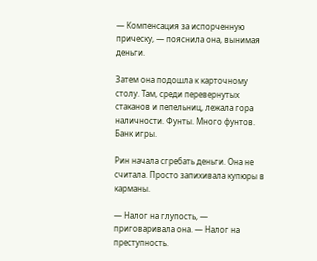— Компенсация за испорченную прическу, — пояснила она, вынимая деньги.

Затем она подошла к карточному столу. Там, среди перевернутых стаканов и пепельниц, лежала гора наличности. Фунты. Много фунтов. Банк игры.

Рин начала сгребать деньги. Она не считала. Просто запихивала купюры в карманы.

— Налог на глупость, — приговаривала она. — Налог на преступность.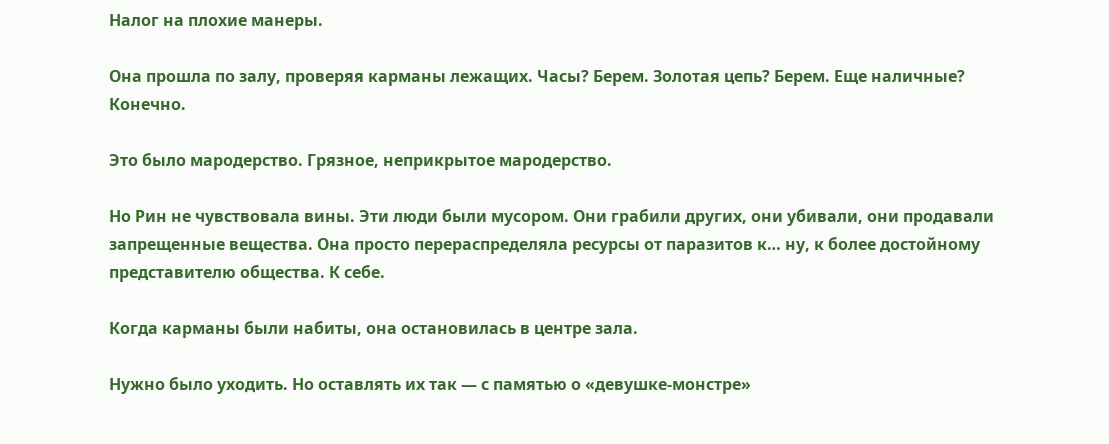Налог на плохие манеры.

Она прошла по залу, проверяя карманы лежащих. Часы? Берем. Золотая цепь? Берем. Еще наличные? Конечно.

Это было мародерство. Грязное, неприкрытое мародерство.

Но Рин не чувствовала вины. Эти люди были мусором. Они грабили других, они убивали, они продавали запрещенные вещества. Она просто перераспределяла ресурсы от паразитов к… ну, к более достойному представителю общества. К себе.

Когда карманы были набиты, она остановилась в центре зала.

Нужно было уходить. Но оставлять их так — с памятью о «девушке-монстре»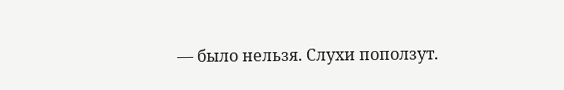— было нельзя. Слухи поползут.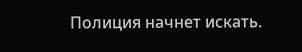Полиция начнет искать.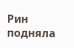Рин подняла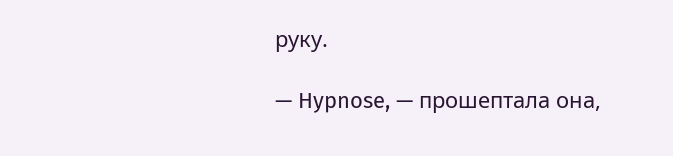руку.

— Hypnose, — прошептала она,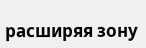расширяя зону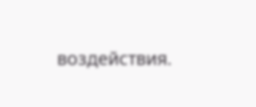воздействия.